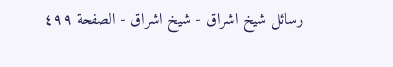رسائل شيخ اشراق - شيخ اشراق - الصفحة ٤٩٩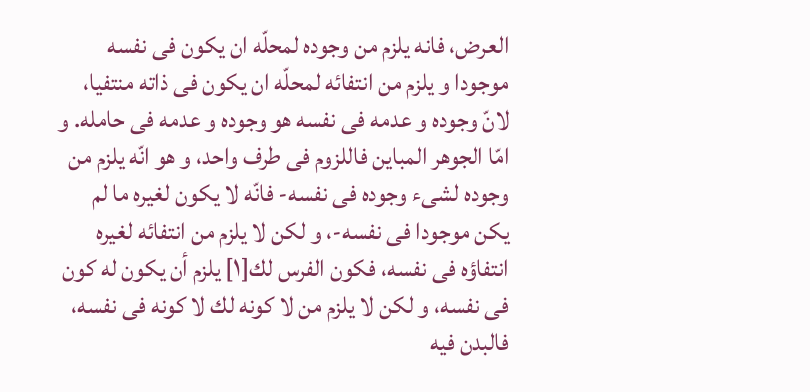العرض، فانه يلزم من وجوده لمحلّه ان يكون فى نفسه موجودا و يلزم من انتفائه لمحلّه ان يكون فى ذاته منتفيا، لانّ وجوده و عدمه فى نفسه هو وجوده و عدمه فى حامله. و امّا الجوهر المباين فاللزوم فى طرف واحد، و هو انّه يلزم من وجوده لشىء وجوده فى نفسه- فانّه لا يكون لغيره ما لم يكن موجودا فى نفسه-، و لكن لا يلزم من انتفائه لغيره انتفاؤه فى نفسه، فكون الفرس لك[١] يلزم أن يكون له كون فى نفسه، و لكن لا يلزم من لا كونه لك لا كونه فى نفسه، فالبدن فيه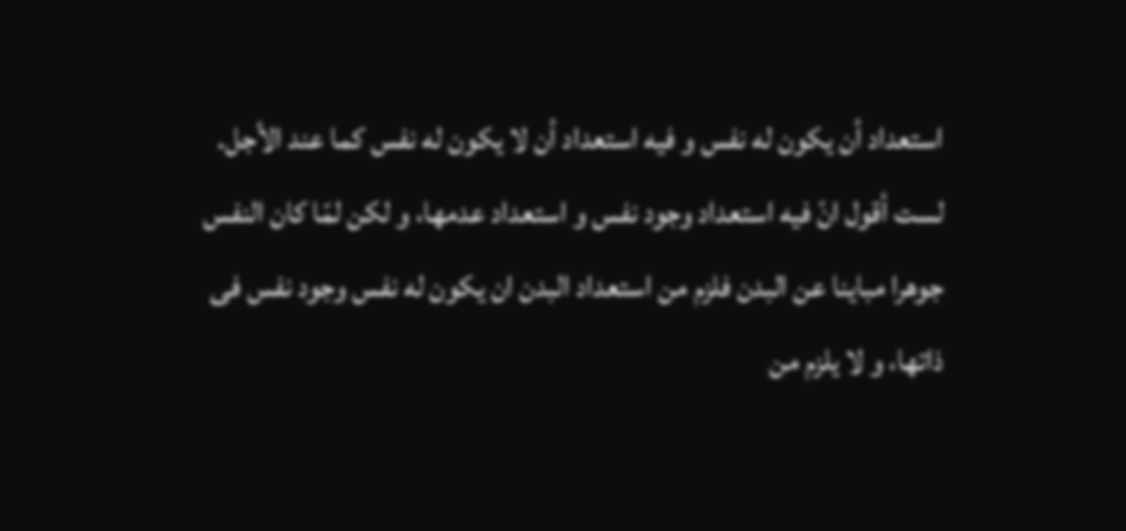استعداد أن يكون له نفس و فيه استعداد أن لا يكون له نفس كما عند الأجل. لست أقول انّ فيه استعداد وجود نفس و استعداد عدمها، و لكن لمّا كان النفس جوهرا مباينا عن البدن فلزم من استعداد البدن ان يكون له نفس وجود نفس فى ذاتها، و لا يلزم من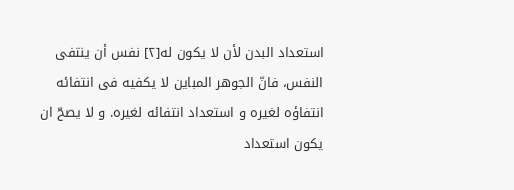استعداد البدن لأن لا يكون له[٢] نفس أن ينتفى النفس، فانّ الجوهر المباين لا يكفيه فى انتفائه انتفاؤه لغيره و استعداد انتفائه لغيره. و لا يصحّ ان يكون استعداد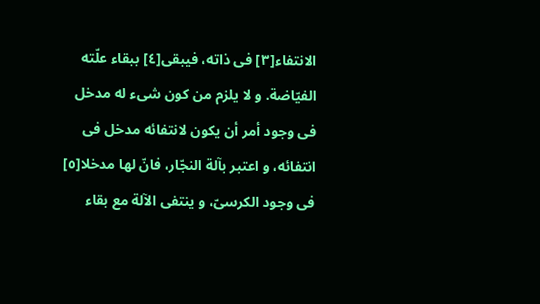الانتفاء[٣] فى ذاته، فيبقى[٤] ببقاء علّته الفيّاضة. و لا يلزم من كون شىء له مدخل فى وجود أمر أن يكون لانتفائه مدخل فى انتفائه، و اعتبر بآلة النجّار، فانّ لها مدخلا[٥] فى وجود الكرسىّ، و ينتفى الآلة مع بقاء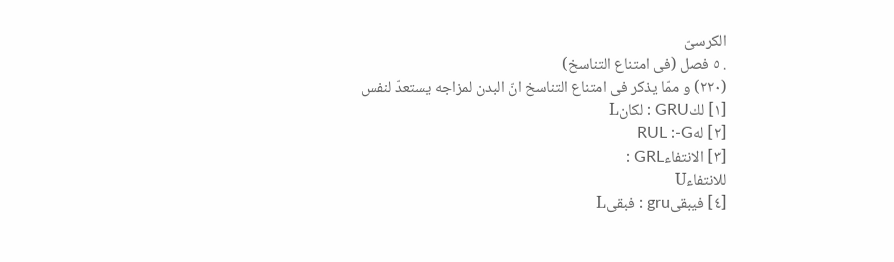الكرسىّ
. ٥ فصل (فى امتناع التناسخ)
(٢٢٠) و ممّا يذكر فى امتناع التناسخ انّ البدن لمزاجه يستعدّ لنفس
[١] لكGRU : لكانL
[٢] لهRUL :-G
[٣] الانتفاءGRL :
للانتفاءU
[٤] فيبقىgru : فبقىL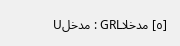[٥] مدخلاGRL : مدخلU